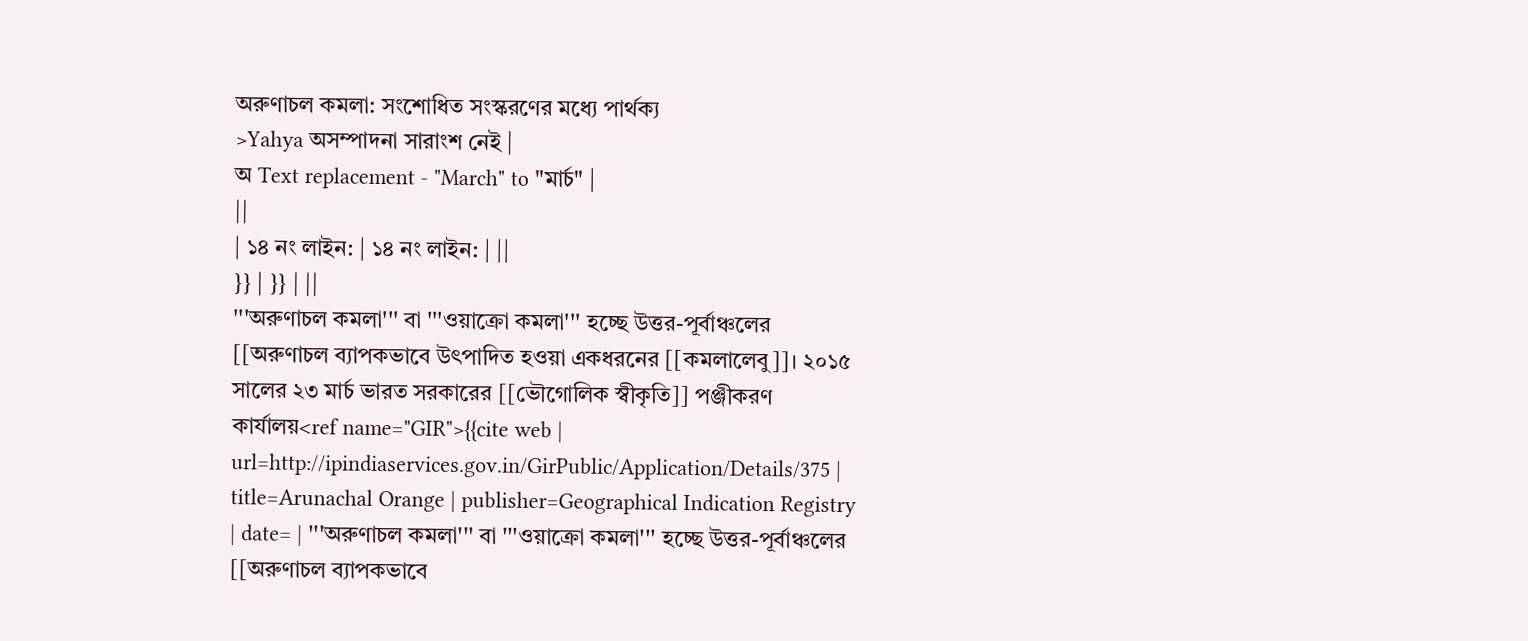অরুণাচল কমলা: সংশোধিত সংস্করণের মধ্যে পার্থক্য
>Yahya অসম্পাদনা সারাংশ নেই |
অ Text replacement - "March" to "মার্চ" |
||
| ১৪ নং লাইন: | ১৪ নং লাইন: | ||
}} | }} | ||
'''অরুণাচল কমলা''' বা '''ওয়াক্ৰো কমলা''' হচ্ছে উত্তর-পূর্বাঞ্চলের [[অরুণাচল ব্যাপকভাবে উৎপাদিত হওয়া একধরনের [[কমলালেবু]]। ২০১৫ সালের ২৩ মার্চ ভারত সরকারের [[ভৌগোলিক স্বীকৃতি]] পঞ্জীকরণ কার্যালয়<ref name="GIR">{{cite web | url=http://ipindiaservices.gov.in/GirPublic/Application/Details/375 | title=Arunachal Orange | publisher=Geographical Indication Registry | date= | '''অরুণাচল কমলা''' বা '''ওয়াক্ৰো কমলা''' হচ্ছে উত্তর-পূর্বাঞ্চলের [[অরুণাচল ব্যাপকভাবে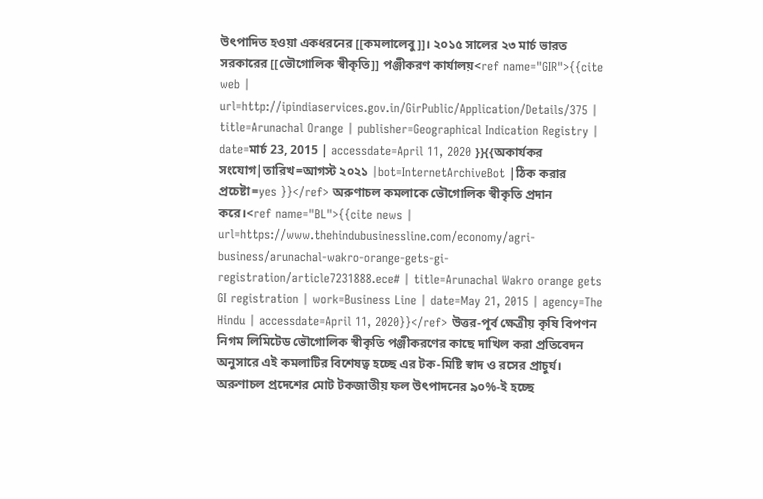উৎপাদিত হওয়া একধরনের [[কমলালেবু]]। ২০১৫ সালের ২৩ মার্চ ভারত সরকারের [[ভৌগোলিক স্বীকৃতি]] পঞ্জীকরণ কার্যালয়<ref name="GIR">{{cite web | url=http://ipindiaservices.gov.in/GirPublic/Application/Details/375 | title=Arunachal Orange | publisher=Geographical Indication Registry | date=মার্চ 23, 2015 | accessdate=April 11, 2020 }}{{অকার্যকর সংযোগ|তারিখ=আগস্ট ২০২১ |bot=InternetArchiveBot |ঠিক করার প্রচেষ্টা=yes }}</ref> অরুণাচল কমলাকে ভৌগোলিক স্বীকৃতি প্রদান করে।<ref name="BL">{{cite news | url=https://www.thehindubusinessline.com/economy/agri-business/arunachal-wakro-orange-gets-gi-registration/article7231888.ece# | title=Arunachal Wakro orange gets GI registration | work=Business Line | date=May 21, 2015 | agency=The Hindu | accessdate=April 11, 2020}}</ref> উত্তর-পূর্ব ক্ষেত্রীয় কৃষি বিপণন নিগম লিমিটেড ভৌগোলিক স্বীকৃতি পঞ্জীকরণের কাছে দাখিল করা প্রতিবেদন অনুসারে এই কমলাটির বিশেষত্ব হচ্ছে এর টক-মিষ্টি স্বাদ ও রসের প্রাচুর্য। অরুণাচল প্রদেশের মোট টকজাতীয় ফল উৎপাদনের ৯০%-ই হচ্ছে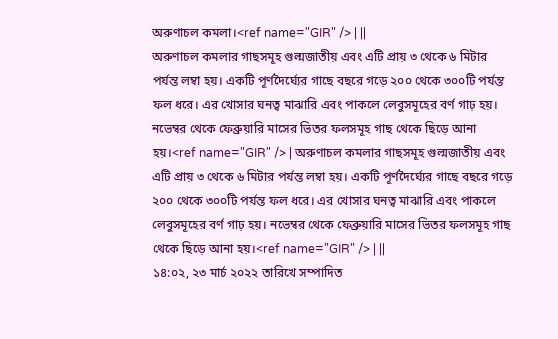অরুণাচল কমলা।<ref name="GIR" /> | ||
অরুণাচল কমলার গাছসমূহ গুল্মজাতীয় এবং এটি প্রায় ৩ থেকে ৬ মিটার পর্যন্ত লম্বা হয়। একটি পূর্ণদৈর্ঘ্যের গাছে বছরে গড়ে ২০০ থেকে ৩০০টি পর্যন্ত ফল ধরে। এর খোসার ঘনত্ব মাঝারি এবং পাকলে লেবুসমূহের বর্ণ গাঢ় হয়। নভেম্বর থেকে ফেব্ৰুয়ারি মাসের ভিতর ফলসমূহ গাছ থেকে ছিড়ে আনা হয়।<ref name="GIR" /> | অরুণাচল কমলার গাছসমূহ গুল্মজাতীয় এবং এটি প্রায় ৩ থেকে ৬ মিটার পর্যন্ত লম্বা হয়। একটি পূর্ণদৈর্ঘ্যের গাছে বছরে গড়ে ২০০ থেকে ৩০০টি পর্যন্ত ফল ধরে। এর খোসার ঘনত্ব মাঝারি এবং পাকলে লেবুসমূহের বর্ণ গাঢ় হয়। নভেম্বর থেকে ফেব্ৰুয়ারি মাসের ভিতর ফলসমূহ গাছ থেকে ছিড়ে আনা হয়।<ref name="GIR" /> | ||
১৪:০২, ২৩ মার্চ ২০২২ তারিখে সম্পাদিত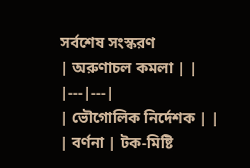সর্বশেষ সংস্করণ
| অরুণাচল কমলা | |
|---|---|
| ভৌগোলিক নির্দেশক | |
| বর্ণনা | টক-মিষ্টি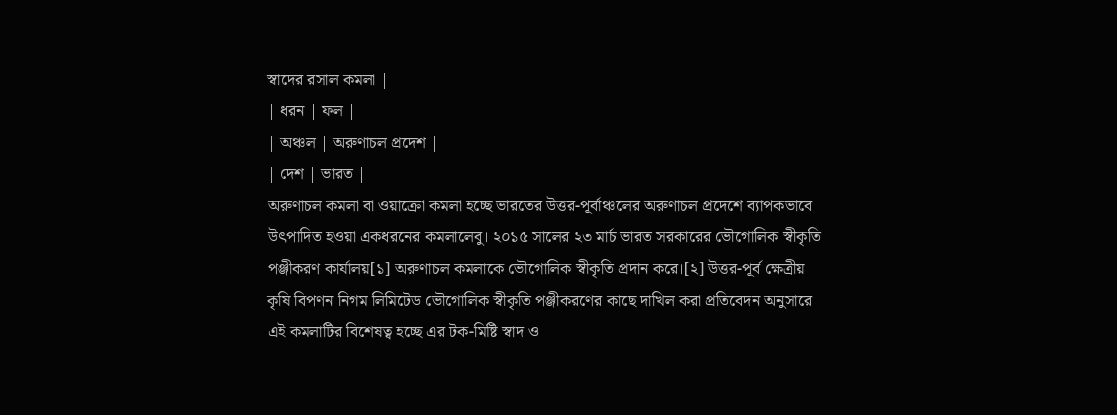স্বাদের রসাল কমলা |
| ধরন | ফল |
| অঞ্চল | অরুণাচল প্রদেশ |
| দেশ | ভারত |
অরুণাচল কমলা বা ওয়াক্ৰো কমলা হচ্ছে ভারতের উত্তর-পূর্বাঞ্চলের অরুণাচল প্রদেশে ব্যাপকভাবে উৎপাদিত হওয়া একধরনের কমলালেবু। ২০১৫ সালের ২৩ মার্চ ভারত সরকারের ভৌগোলিক স্বীকৃতি পঞ্জীকরণ কার্যালয়[১] অরুণাচল কমলাকে ভৌগোলিক স্বীকৃতি প্রদান করে।[২] উত্তর-পূর্ব ক্ষেত্রীয় কৃষি বিপণন নিগম লিমিটেড ভৌগোলিক স্বীকৃতি পঞ্জীকরণের কাছে দাখিল করা প্রতিবেদন অনুসারে এই কমলাটির বিশেষত্ব হচ্ছে এর টক-মিষ্টি স্বাদ ও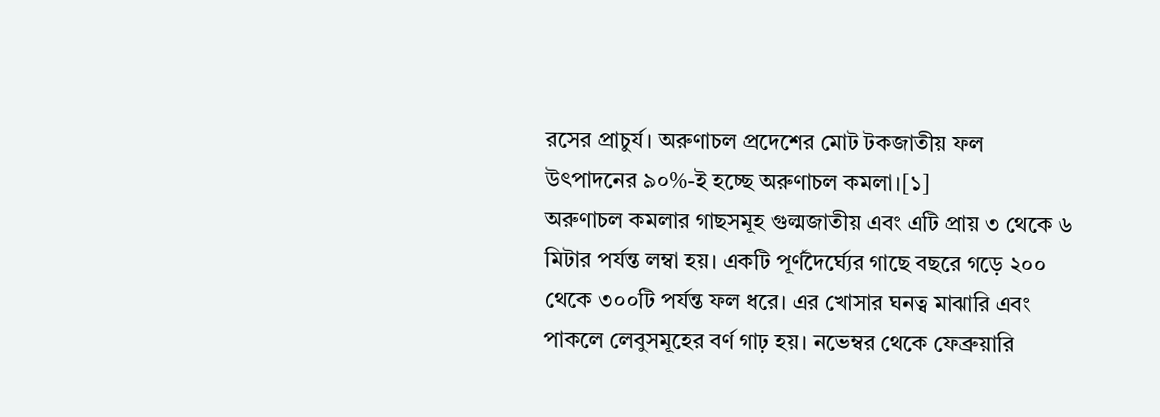রসের প্রাচুর্য। অরুণাচল প্রদেশের মোট টকজাতীয় ফল উৎপাদনের ৯০%-ই হচ্ছে অরুণাচল কমলা।[১]
অরুণাচল কমলার গাছসমূহ গুল্মজাতীয় এবং এটি প্রায় ৩ থেকে ৬ মিটার পর্যন্ত লম্বা হয়। একটি পূর্ণদৈর্ঘ্যের গাছে বছরে গড়ে ২০০ থেকে ৩০০টি পর্যন্ত ফল ধরে। এর খোসার ঘনত্ব মাঝারি এবং পাকলে লেবুসমূহের বর্ণ গাঢ় হয়। নভেম্বর থেকে ফেব্ৰুয়ারি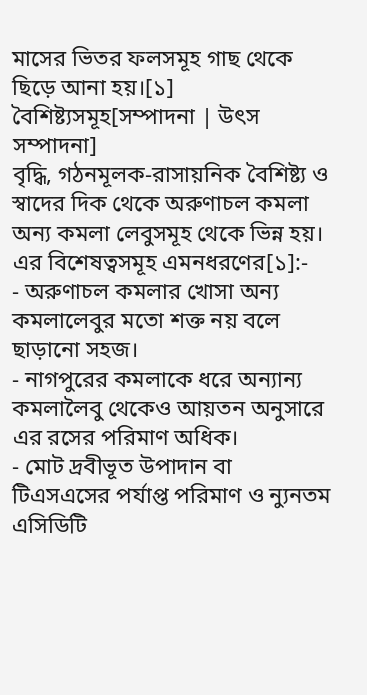মাসের ভিতর ফলসমূহ গাছ থেকে ছিড়ে আনা হয়।[১]
বৈশিষ্ট্যসমূহ[সম্পাদনা | উৎস সম্পাদনা]
বৃদ্ধি, গঠনমূলক-রাসায়নিক বৈশিষ্ট্য ও স্বাদের দিক থেকে অরুণাচল কমলা অন্য কমলা লেবুসমূহ থেকে ভিন্ন হয়। এর বিশেষত্বসমূহ এমনধরণের[১]:-
- অরুণাচল কমলার খোসা অন্য কমলালেবুর মতো শক্ত নয় বলে ছাড়ানো সহজ।
- নাগপুরের কমলাকে ধরে অন্যান্য কমলালৈবু থেকেও আয়তন অনুসারে এর রসের পরিমাণ অধিক।
- মোট দ্রবীভূত উপাদান বা টিএসএসের পর্যাপ্ত পরিমাণ ও ন্যুনতম এসিডিটি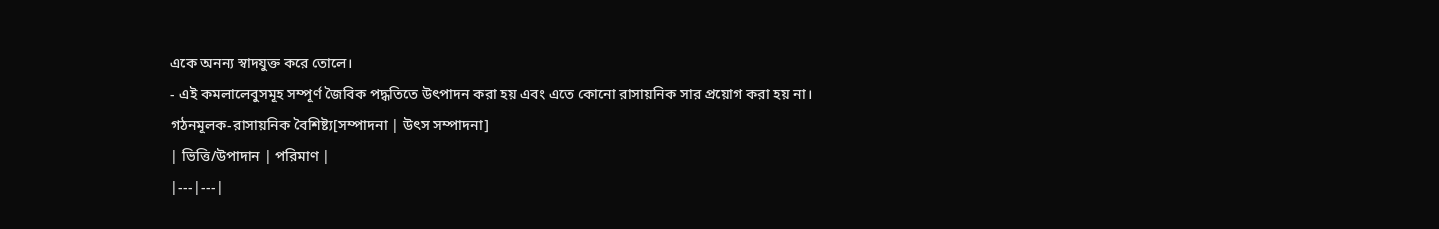একে অনন্য স্বাদযুক্ত করে তোলে।
- এই কমলালেবুসমূহ সম্পূর্ণ জৈবিক পদ্ধতিতে উৎপাদন করা হয় এবং এতে কোনো রাসায়নিক সার প্রয়োগ করা হয় না।
গঠনমূলক-রাসায়নিক বৈশিষ্ট্য[সম্পাদনা | উৎস সম্পাদনা]
| ভিত্তি/উপাদান | পরিমাণ |
|---|---|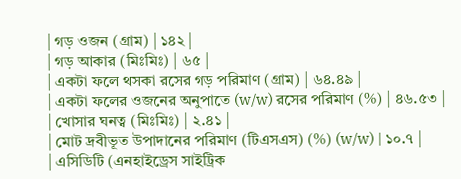| গড় ওজন (গ্রাম) | ১৪২ |
| গড় আকার (মিঃমিঃ) | ৬৫ |
| একটা ফলে থসকা রসের গড় পরিমাণ (গ্রাম) | ৬৪.৪৯ |
| একটা ফলের ওজনের অনুপাতে (w/w) রসের পরিমাণ (%) | ৪৬.৫৩ |
| খোসার ঘনত্ব (মিঃমিঃ) | ২.৪১ |
| মোট দ্রবীভূত উপাদানের পরিমাণ (টিএসএস) (%) (w/w) | ১০.৭ |
| এসিডিটি (এনহাইড্ৰেস সাইট্ৰিক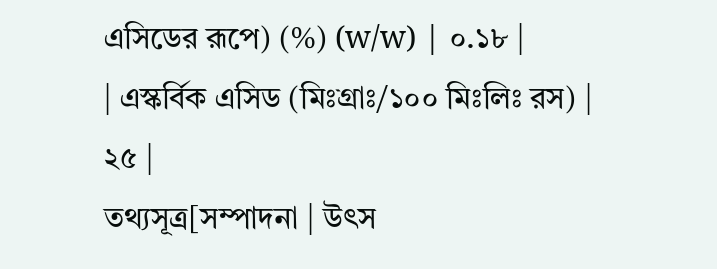এসিডের রূপে) (%) (w/w) | ০.১৮ |
| এস্কর্বিক এসিড (মিঃগ্ৰাঃ/১০০ মিঃলিঃ রস) |
২৫ |
তথ্যসূত্র[সম্পাদনা | উৎস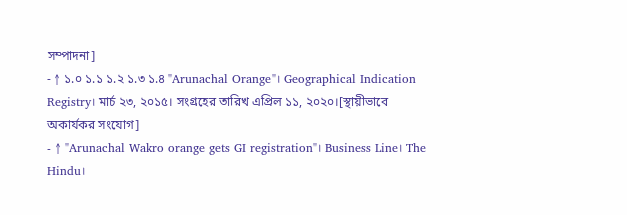সম্পাদনা]
- ↑ ১.০ ১.১ ১.২ ১.৩ ১.৪ "Arunachal Orange"। Geographical Indication Registry। মার্চ ২৩, ২০১৫। সংগ্রহের তারিখ এপ্রিল ১১, ২০২০।[স্থায়ীভাবে অকার্যকর সংযোগ]
- ↑ "Arunachal Wakro orange gets GI registration"। Business Line। The Hindu।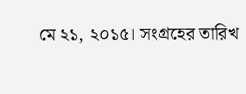মে ২১, ২০১৫। সংগ্রহের তারিখ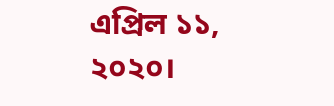এপ্রিল ১১, ২০২০।